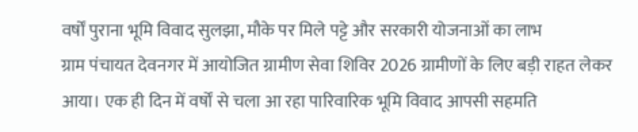वर्षों पुराना भूमि विवाद सुलझा, मौके पर मिले पट्टे और सरकारी योजनाओं का लाभ
ग्राम पंचायत देवनगर में आयोजित ग्रामीण सेवा शिविर 2026 ग्रामीणों के लिए बड़ी राहत लेकर आया। एक ही दिन में वर्षों से चला आ रहा पारिवारिक भूमि विवाद आपसी सहमति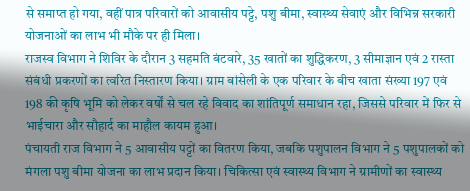से समाप्त हो गया, वहीं पात्र परिवारों को आवासीय पट्टे, पशु बीमा, स्वास्थ्य सेवाएं और विभिन्न सरकारी योजनाओं का लाभ भी मौके पर ही मिला।
राजस्व विभाग ने शिविर के दौरान 3 सहमति बंटवारे, 35 खातों का शुद्धिकरण, 3 सीमाज्ञान एवं 2 रास्ता संबंधी प्रकरणों का त्वरित निस्तारण किया। ग्राम बांसेली के एक परिवार के बीच खाता संख्या 197 एवं 198 की कृषि भूमि को लेकर वर्षों से चल रहे विवाद का शांतिपूर्ण समाधान रहा, जिससे परिवार में फिर से भाईचारा और सौहार्द का माहौल कायम हुआ।
पंचायती राज विभाग ने 5 आवासीय पट्टों का वितरण किया, जबकि पशुपालन विभाग ने 5 पशुपालकों को मंगला पशु बीमा योजना का लाभ प्रदान किया। चिकित्सा एवं स्वास्थ्य विभाग ने ग्रामीणों का स्वास्थ्य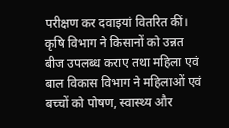परीक्षण कर दवाइयां वितरित कीं। कृषि विभाग ने किसानों को उन्नत बीज उपलब्ध कराए तथा महिला एवं बाल विकास विभाग ने महिलाओं एवं बच्चों को पोषण, स्वास्थ्य और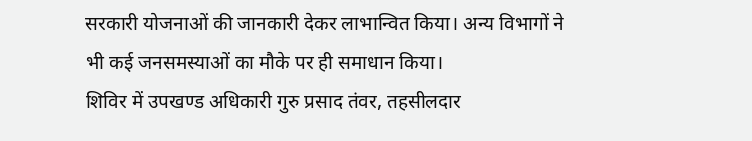सरकारी योजनाओं की जानकारी देकर लाभान्वित किया। अन्य विभागों ने भी कई जनसमस्याओं का मौके पर ही समाधान किया।
शिविर में उपखण्ड अधिकारी गुरु प्रसाद तंवर, तहसीलदार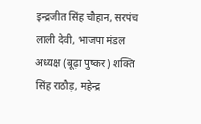इन्द्रजीत सिंह चौहान, सरपंच लाली देवी, भाजपा मंडल अध्यक्ष (बूढ़ा पुष्कर) शक्ति सिंह राठौड़, महेन्द्र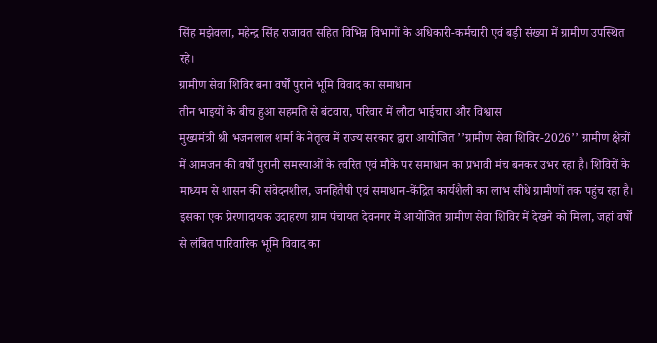सिंह मझेवला, महेन्द्र सिंह राजावत सहित विभिन्न विभागों के अधिकारी-कर्मचारी एवं बड़ी संख्या में ग्रामीण उपस्थित रहे।
ग्रामीण सेवा शिविर बना वर्षों पुराने भूमि विवाद का समाधान
तीन भाइयों के बीच हुआ सहमति से बंटवारा, परिवार में लौटा भाईचारा और विश्वास
मुख्यमंत्री श्री भजनलाल शर्मा के नेतृत्व में राज्य सरकार द्वारा आयोजित ’’ग्रामीण सेवा शिविर-2026’’ ग्रामीण क्षेत्रों में आमजन की वर्षों पुरानी समस्याओं के त्वरित एवं मौके पर समाधान का प्रभावी मंच बनकर उभर रहा है। शिविरों के माध्यम से शासन की संवेदनशील, जनहितैषी एवं समाधान-केंद्रित कार्यशैली का लाभ सीधे ग्रामीणों तक पहुंच रहा है। इसका एक प्रेरणादायक उदाहरण ग्राम पंचायत देवनगर में आयोजित ग्रामीण सेवा शिविर में देखने को मिला, जहां वर्षों से लंबित पारिवारिक भूमि विवाद का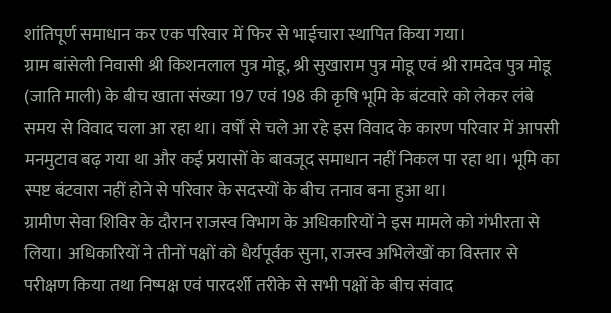शांतिपूर्ण समाधान कर एक परिवार में फिर से भाईचारा स्थापित किया गया।
ग्राम बांसेली निवासी श्री किशनलाल पुत्र मोडू, श्री सुखाराम पुत्र मोडू एवं श्री रामदेव पुत्र मोडू (जाति माली) के बीच खाता संख्या 197 एवं 198 की कृषि भूमि के बंटवारे को लेकर लंबे समय से विवाद चला आ रहा था। वर्षों से चले आ रहे इस विवाद के कारण परिवार में आपसी मनमुटाव बढ़ गया था और कई प्रयासों के बावजूद समाधान नहीं निकल पा रहा था। भूमि का स्पष्ट बंटवारा नहीं होने से परिवार के सदस्यों के बीच तनाव बना हुआ था।
ग्रामीण सेवा शिविर के दौरान राजस्व विभाग के अधिकारियों ने इस मामले को गंभीरता से लिया। अधिकारियों ने तीनों पक्षों को धैर्यपूर्वक सुना, राजस्व अभिलेखों का विस्तार से परीक्षण किया तथा निष्पक्ष एवं पारदर्शी तरीके से सभी पक्षों के बीच संवाद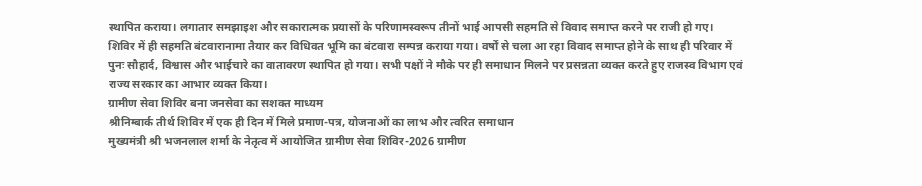स्थापित कराया। लगातार समझाइश और सकारात्मक प्रयासों के परिणामस्वरूप तीनों भाई आपसी सहमति से विवाद समाप्त करने पर राजी हो गए।
शिविर में ही सहमति बंटवारानामा तैयार कर विधिवत भूमि का बंटवारा सम्पन्न कराया गया। वर्षों से चला आ रहा विवाद समाप्त होने के साथ ही परिवार में पुनः सौहार्द, विश्वास और भाईचारे का वातावरण स्थापित हो गया। सभी पक्षों ने मौके पर ही समाधान मिलने पर प्रसन्नता व्यक्त करते हुए राजस्व विभाग एवं राज्य सरकार का आभार व्यक्त किया।
ग्रामीण सेवा शिविर बना जनसेवा का सशक्त माध्यम
श्रीनिम्बार्क तीर्थ शिविर में एक ही दिन में मिले प्रमाण-पत्र, योजनाओं का लाभ और त्वरित समाधान
मुख्यमंत्री श्री भजनलाल शर्मा के नेतृत्व में आयोजित ग्रामीण सेवा शिविर-2026 ग्रामीण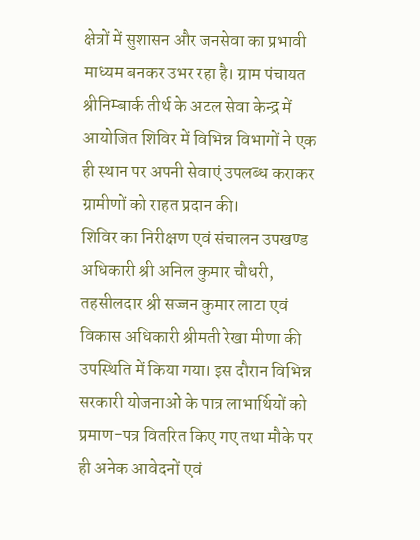क्षेत्रों में सुशासन और जनसेवा का प्रभावी माध्यम बनकर उभर रहा है। ग्राम पंचायत श्रीनिम्बार्क तीर्थ के अटल सेवा केन्द्र में आयोजित शिविर में विभिन्न विभागों ने एक ही स्थान पर अपनी सेवाएं उपलब्ध कराकर ग्रामीणों को राहत प्रदान की।
शिविर का निरीक्षण एवं संचालन उपखण्ड अधिकारी श्री अनिल कुमार चौधरी, तहसीलदार श्री सज्जन कुमार लाटा एवं विकास अधिकारी श्रीमती रेखा मीणा की उपस्थिति में किया गया। इस दौरान विभिन्न सरकारी योजनाओं के पात्र लाभार्थियों को प्रमाण-पत्र वितरित किए गए तथा मौके पर ही अनेक आवेदनों एवं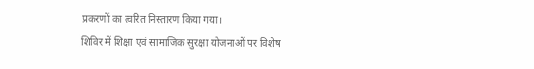प्रकरणों का त्वरित निस्तारण किया गया।
शिविर में शिक्षा एवं सामाजिक सुरक्षा योजनाओं पर विशेष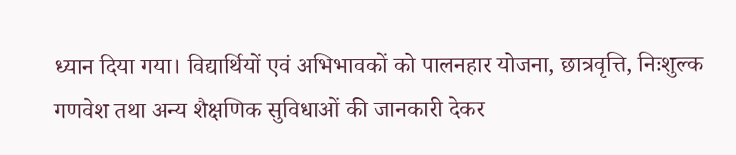ध्यान दिया गया। विद्यार्थियों एवं अभिभावकों को पालनहार योजना, छात्रवृत्ति, निःशुल्क गणवेश तथा अन्य शैक्षणिक सुविधाओं की जानकारी देकर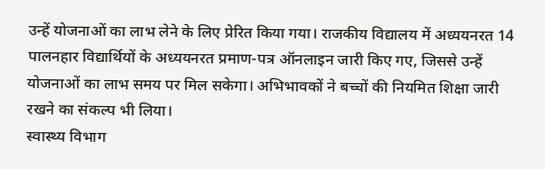उन्हें योजनाओं का लाभ लेने के लिए प्रेरित किया गया। राजकीय विद्यालय में अध्ययनरत 14 पालनहार विद्यार्थियों के अध्ययनरत प्रमाण-पत्र ऑनलाइन जारी किए गए, जिससे उन्हें योजनाओं का लाभ समय पर मिल सकेगा। अभिभावकों ने बच्चों की नियमित शिक्षा जारी रखने का संकल्प भी लिया।
स्वास्थ्य विभाग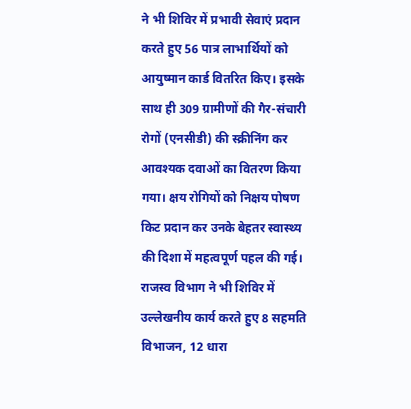ने भी शिविर में प्रभावी सेवाएं प्रदान करते हुए 56 पात्र लाभार्थियों को आयुष्मान कार्ड वितरित किए। इसके साथ ही 309 ग्रामीणों की गैर-संचारी रोगों (एनसीडी) की स्क्रीनिंग कर आवश्यक दवाओं का वितरण किया गया। क्षय रोगियों को निक्षय पोषण किट प्रदान कर उनके बेहतर स्वास्थ्य की दिशा में महत्वपूर्ण पहल की गई।
राजस्व विभाग ने भी शिविर में उल्लेखनीय कार्य करते हुए 8 सहमति विभाजन, 12 धारा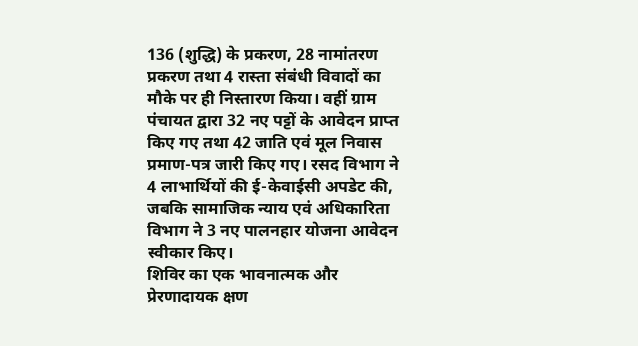136 (शुद्धि) के प्रकरण, 28 नामांतरण प्रकरण तथा 4 रास्ता संबंधी विवादों का मौके पर ही निस्तारण किया। वहीं ग्राम पंचायत द्वारा 32 नए पट्टों के आवेदन प्राप्त किए गए तथा 42 जाति एवं मूल निवास प्रमाण-पत्र जारी किए गए। रसद विभाग ने 4 लाभार्थियों की ई-केवाईसी अपडेट की, जबकि सामाजिक न्याय एवं अधिकारिता विभाग ने 3 नए पालनहार योजना आवेदन स्वीकार किए।
शिविर का एक भावनात्मक और प्रेरणादायक क्षण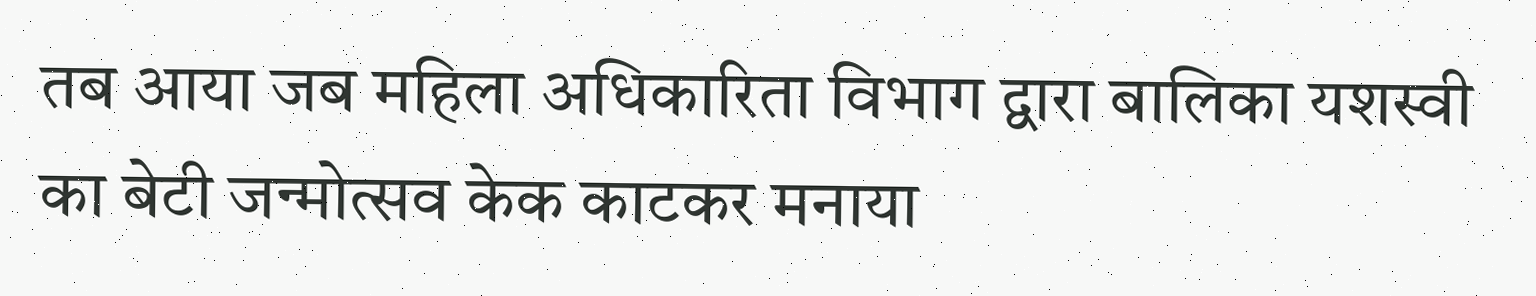तब आया जब महिला अधिकारिता विभाग द्वारा बालिका यशस्वी का बेटी जन्मोत्सव केक काटकर मनाया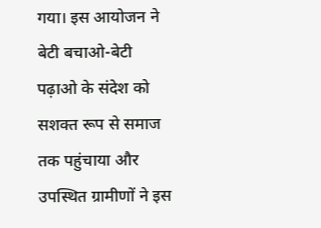गया। इस आयोजन ने बेटी बचाओ-बेटी पढ़ाओ के संदेश को सशक्त रूप से समाज तक पहुंचाया और उपस्थित ग्रामीणों ने इस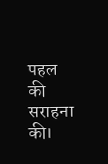पहल की सराहना की।